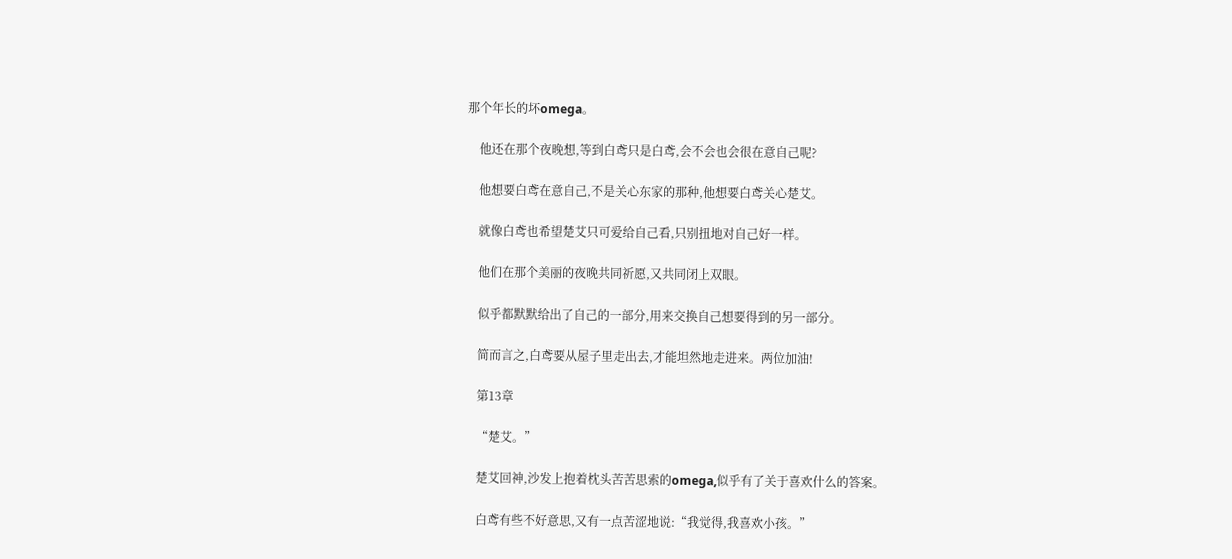那个年长的坏omega。

    他还在那个夜晚想,等到白鸢只是白鸢,会不会也会很在意自己呢?

    他想要白鸢在意自己,不是关心东家的那种,他想要白鸢关心楚艾。

    就像白鸢也希望楚艾只可爱给自己看,只别扭地对自己好一样。

    他们在那个美丽的夜晚共同祈愿,又共同闭上双眼。

    似乎都默默给出了自己的一部分,用来交换自己想要得到的另一部分。

    简而言之,白鸢要从屋子里走出去,才能坦然地走进来。两位加油!

    第13章

    “楚艾。”

    楚艾回神,沙发上抱着枕头苦苦思索的omega,似乎有了关于喜欢什么的答案。

    白鸢有些不好意思,又有一点苦涩地说:“我觉得,我喜欢小孩。”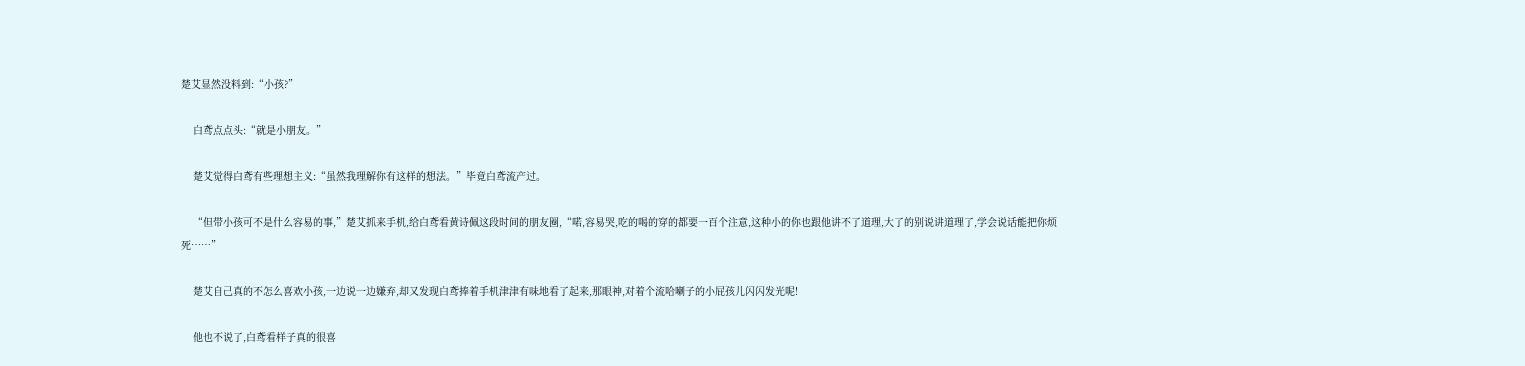楚艾显然没料到:“小孩?”

    白鸢点点头:“就是小朋友。”

    楚艾觉得白鸢有些理想主义:“虽然我理解你有这样的想法。”毕竟白鸢流产过。

    “但带小孩可不是什么容易的事,”楚艾抓来手机,给白鸢看黄诗佩这段时间的朋友圈,“喏,容易哭,吃的喝的穿的都要一百个注意,这种小的你也跟他讲不了道理,大了的别说讲道理了,学会说话能把你烦死……”

    楚艾自己真的不怎么喜欢小孩,一边说一边嫌弃,却又发现白鸢捧着手机津津有味地看了起来,那眼神,对着个流哈喇子的小屁孩儿闪闪发光呢!

    他也不说了,白鸢看样子真的很喜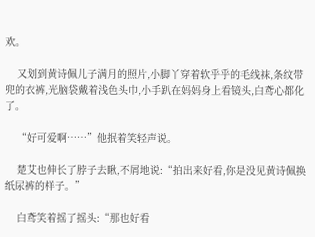欢。

    又划到黄诗佩儿子满月的照片,小脚丫穿着软乎乎的毛线袜,条纹带兜的衣裤,光脑袋戴着浅色头巾,小手趴在妈妈身上看镜头,白鸢心都化了。

    “好可爱啊……”他抿着笑轻声说。

    楚艾也伸长了脖子去瞅,不屑地说:“拍出来好看,你是没见黄诗佩换纸尿裤的样子。”

    白鸢笑着摇了摇头:“那也好看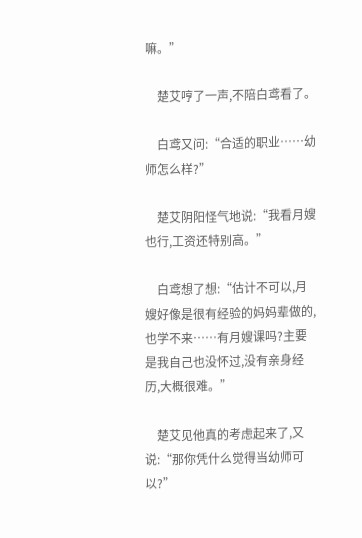嘛。”

    楚艾哼了一声,不陪白鸢看了。

    白鸢又问:“合适的职业……幼师怎么样?”

    楚艾阴阳怪气地说:“我看月嫂也行,工资还特别高。”

    白鸢想了想:“估计不可以,月嫂好像是很有经验的妈妈辈做的,也学不来……有月嫂课吗?主要是我自己也没怀过,没有亲身经历,大概很难。”

    楚艾见他真的考虑起来了,又说:“那你凭什么觉得当幼师可以?”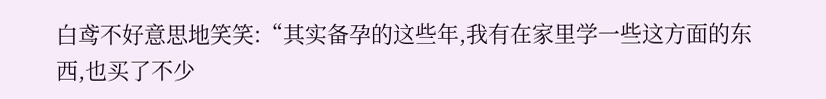白鸢不好意思地笑笑:“其实备孕的这些年,我有在家里学一些这方面的东西,也买了不少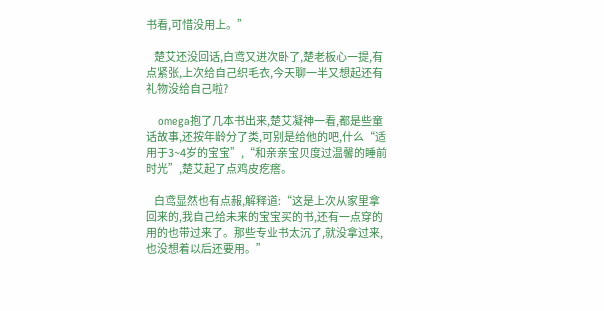书看,可惜没用上。”

    楚艾还没回话,白鸢又进次卧了,楚老板心一提,有点紧张,上次给自己织毛衣,今天聊一半又想起还有礼物没给自己啦?

    omega抱了几本书出来,楚艾凝神一看,都是些童话故事,还按年龄分了类,可别是给他的吧,什么“适用于3~4岁的宝宝”,“和亲亲宝贝度过温馨的睡前时光”,楚艾起了点鸡皮疙瘩。

    白鸢显然也有点赧,解释道:“这是上次从家里拿回来的,我自己给未来的宝宝买的书,还有一点穿的用的也带过来了。那些专业书太沉了,就没拿过来,也没想着以后还要用。”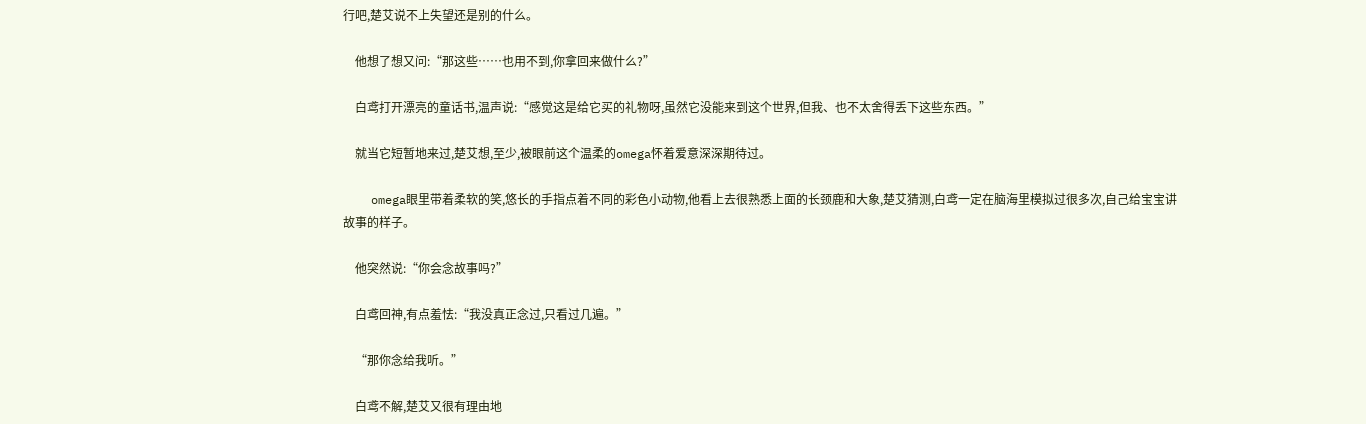行吧,楚艾说不上失望还是别的什么。

    他想了想又问:“那这些……也用不到,你拿回来做什么?”

    白鸢打开漂亮的童话书,温声说:“感觉这是给它买的礼物呀,虽然它没能来到这个世界,但我、也不太舍得丢下这些东西。”

    就当它短暂地来过,楚艾想,至少,被眼前这个温柔的omega怀着爱意深深期待过。

    omega眼里带着柔软的笑,悠长的手指点着不同的彩色小动物,他看上去很熟悉上面的长颈鹿和大象,楚艾猜测,白鸢一定在脑海里模拟过很多次,自己给宝宝讲故事的样子。

    他突然说:“你会念故事吗?”

    白鸢回神,有点羞怯:“我没真正念过,只看过几遍。”

    “那你念给我听。”

    白鸢不解,楚艾又很有理由地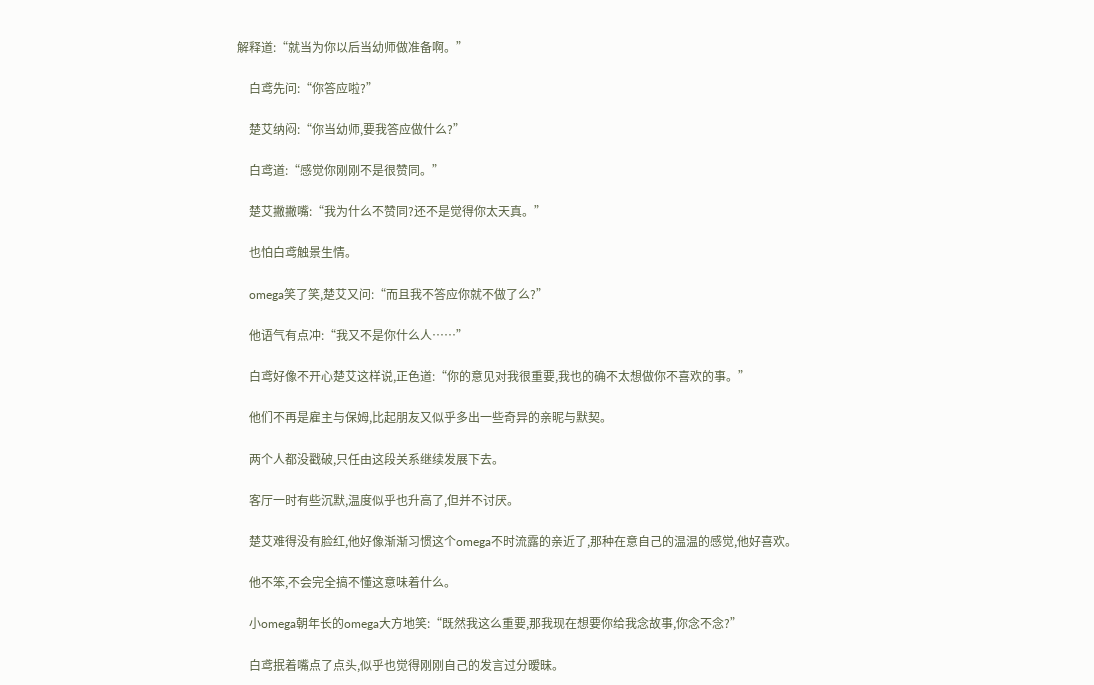解释道:“就当为你以后当幼师做准备啊。”

    白鸢先问:“你答应啦?”

    楚艾纳闷:“你当幼师,要我答应做什么?”

    白鸢道:“感觉你刚刚不是很赞同。”

    楚艾撇撇嘴:“我为什么不赞同?还不是觉得你太天真。”

    也怕白鸢触景生情。

    omega笑了笑,楚艾又问:“而且我不答应你就不做了么?”

    他语气有点冲:“我又不是你什么人……”

    白鸢好像不开心楚艾这样说,正色道:“你的意见对我很重要,我也的确不太想做你不喜欢的事。”

    他们不再是雇主与保姆,比起朋友又似乎多出一些奇异的亲昵与默契。

    两个人都没戳破,只任由这段关系继续发展下去。

    客厅一时有些沉默,温度似乎也升高了,但并不讨厌。

    楚艾难得没有脸红,他好像渐渐习惯这个omega不时流露的亲近了,那种在意自己的温温的感觉,他好喜欢。

    他不笨,不会完全搞不懂这意味着什么。

    小omega朝年长的omega大方地笑:“既然我这么重要,那我现在想要你给我念故事,你念不念?”

    白鸢抿着嘴点了点头,似乎也觉得刚刚自己的发言过分暧昧。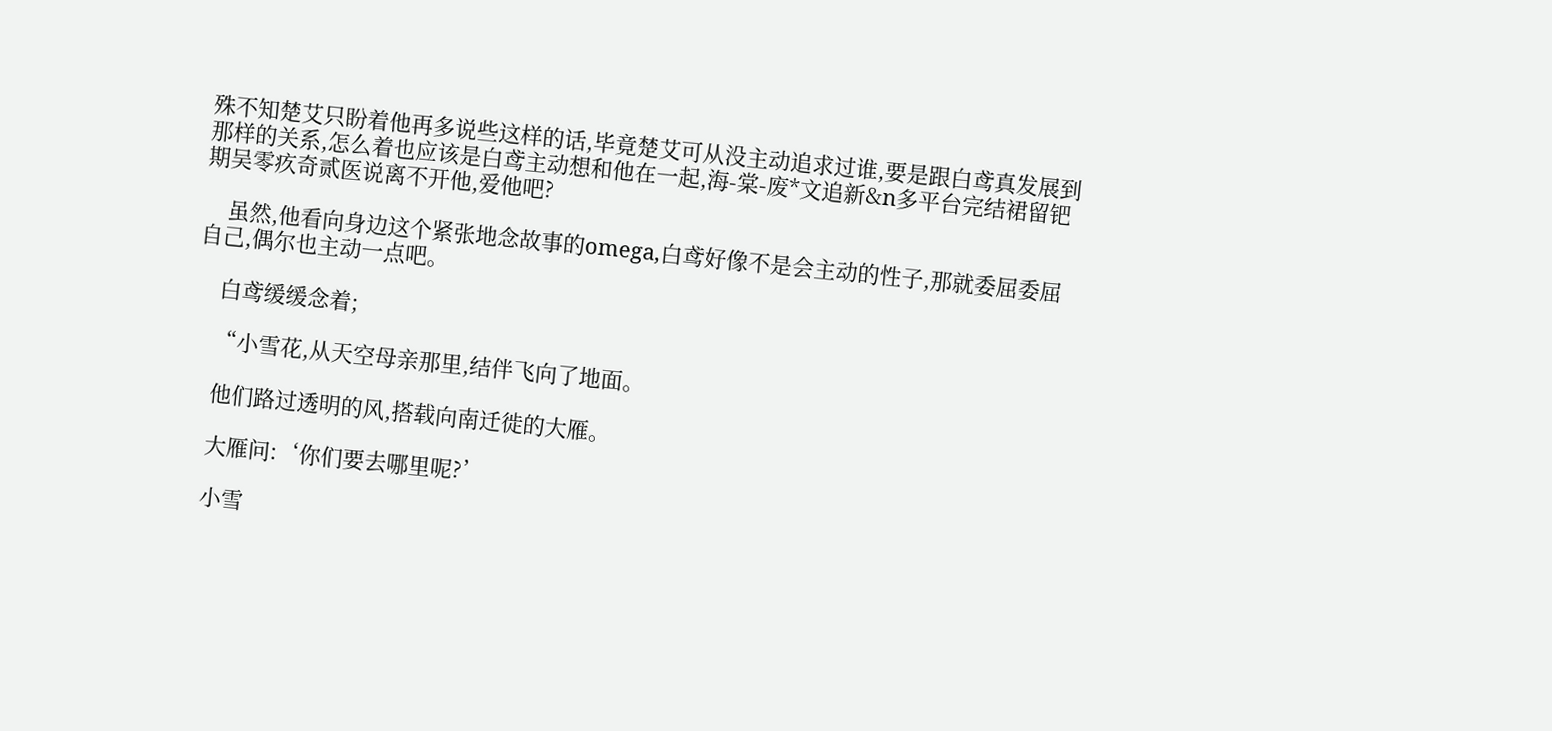殊不知楚艾只盼着他再多说些这样的话,毕竟楚艾可从没主动追求过谁,要是跟白鸢真发展到那样的关系,怎么着也应该是白鸢主动想和他在一起,海-棠-废*文追新&n多平台完结裙留钯期吴零疚奇贰医说离不开他,爱他吧?

    虽然,他看向身边这个紧张地念故事的omega,白鸢好像不是会主动的性子,那就委屈委屈自己,偶尔也主动一点吧。

    白鸢缓缓念着;

    “小雪花,从天空母亲那里,结伴飞向了地面。

    他们路过透明的风,搭载向南迁徙的大雁。

    大雁问:‘你们要去哪里呢?’

    小雪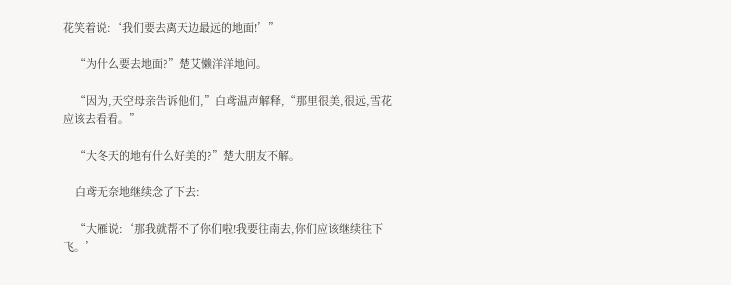花笑着说:‘我们要去离天边最远的地面!’”

    “为什么要去地面?”楚艾懒洋洋地问。

    “因为,天空母亲告诉他们,”白鸢温声解释,“那里很美,很远,雪花应该去看看。”

    “大冬天的地有什么好美的?”楚大朋友不解。

    白鸢无奈地继续念了下去:

    “大雁说:‘那我就帮不了你们啦!我要往南去,你们应该继续往下飞。’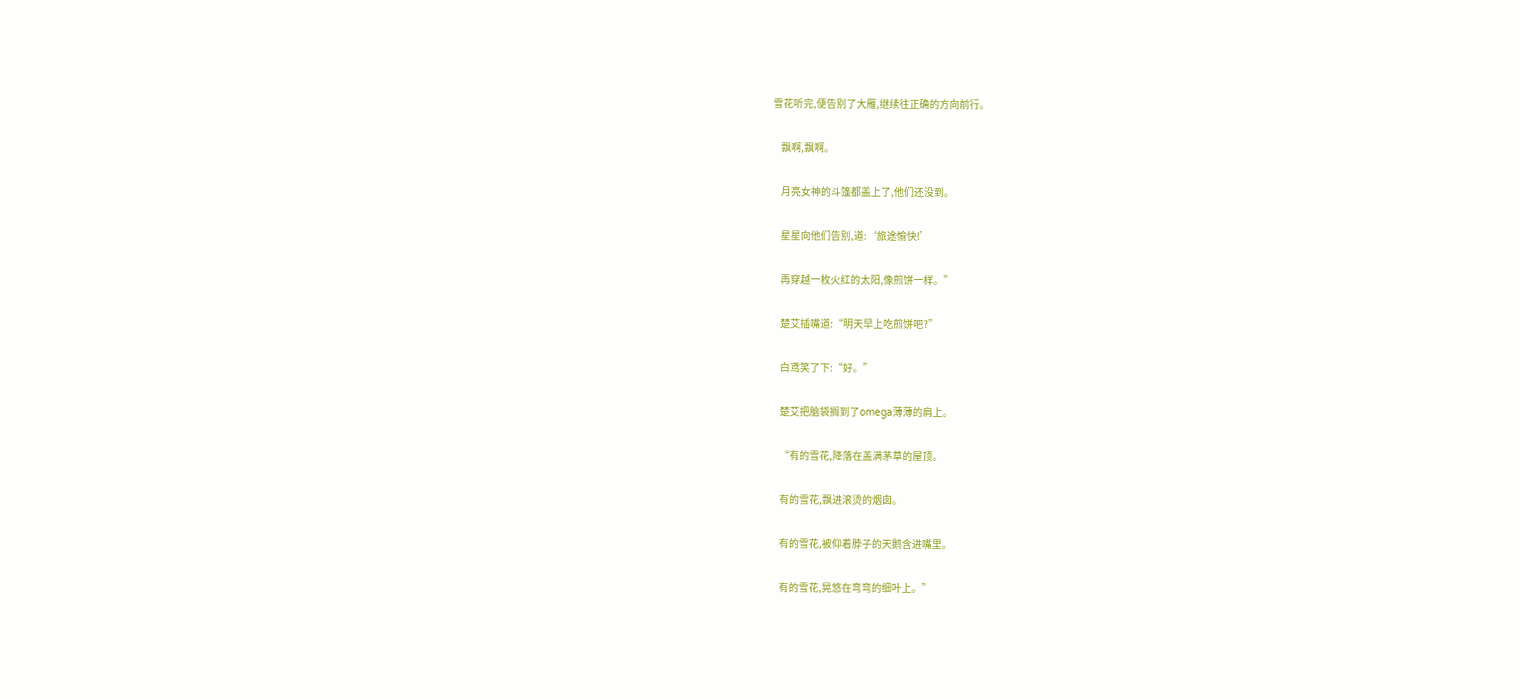雪花听完,便告别了大雁,继续往正确的方向前行。

    飘啊,飘啊。

    月亮女神的斗篷都盖上了,他们还没到。

    星星向他们告别,道:‘旅途愉快!’

    再穿越一枚火红的太阳,像煎饼一样。”

    楚艾插嘴道:“明天早上吃煎饼吧?”

    白鸢笑了下:“好。”

    楚艾把脑袋搁到了omega薄薄的肩上。

    “有的雪花,降落在盖满茅草的屋顶。

    有的雪花,飘进滚烫的烟囱。

    有的雪花,被仰着脖子的天鹅含进嘴里。

    有的雪花,晃悠在弯弯的细叶上。”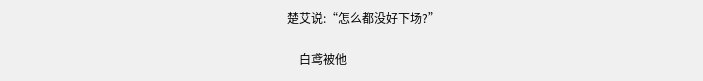楚艾说:“怎么都没好下场?”

    白鸢被他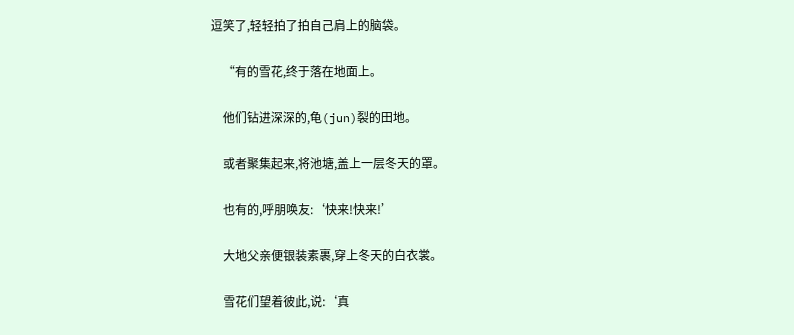逗笑了,轻轻拍了拍自己肩上的脑袋。

    “有的雪花,终于落在地面上。

    他们钻进深深的,龟(jun)裂的田地。

    或者聚集起来,将池塘,盖上一层冬天的罩。

    也有的,呼朋唤友:‘快来!快来!’

    大地父亲便银装素裹,穿上冬天的白衣裳。

    雪花们望着彼此,说:‘真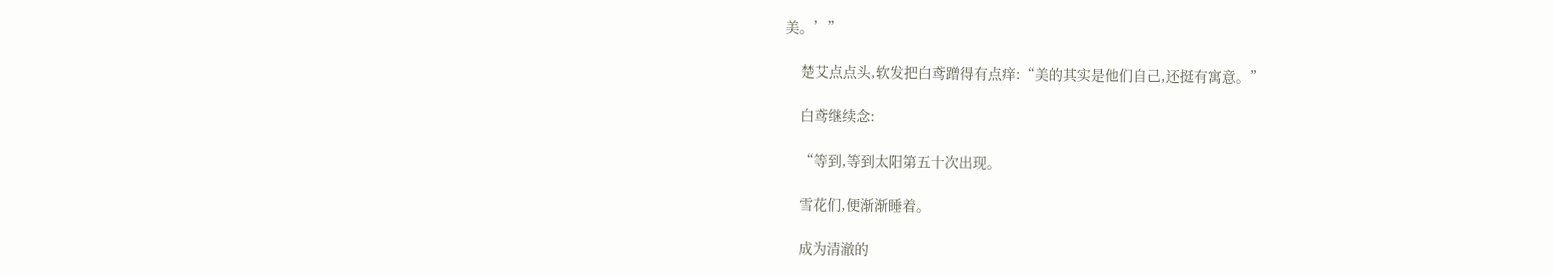美。’”

    楚艾点点头,软发把白鸢蹭得有点痒:“美的其实是他们自己,还挺有寓意。”

    白鸢继续念:

    “等到,等到太阳第五十次出现。

    雪花们,便渐渐睡着。

    成为清澈的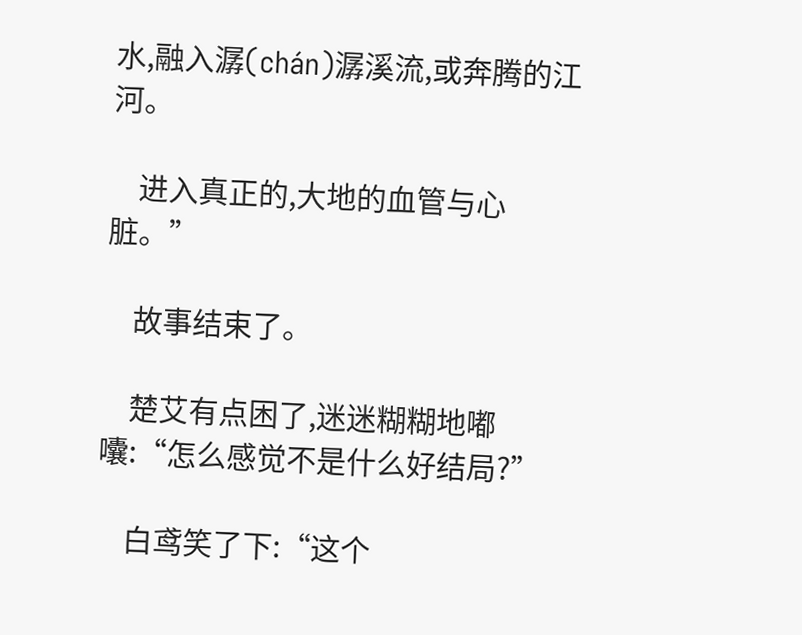水,融入潺(chán)潺溪流,或奔腾的江河。

    进入真正的,大地的血管与心脏。”

    故事结束了。

    楚艾有点困了,迷迷糊糊地嘟囔:“怎么感觉不是什么好结局?”

    白鸢笑了下:“这个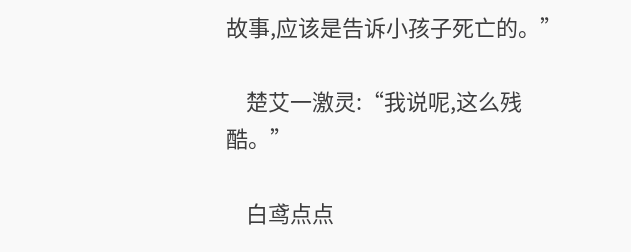故事,应该是告诉小孩子死亡的。”

    楚艾一激灵:“我说呢,这么残酷。”

    白鸢点点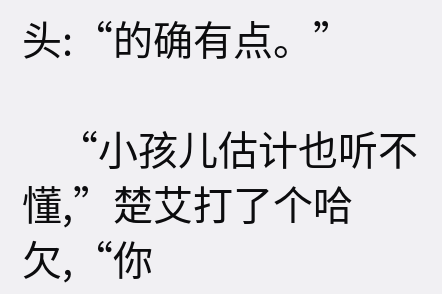头:“的确有点。”

    “小孩儿估计也听不懂,”楚艾打了个哈欠,“你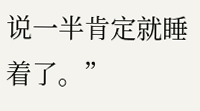说一半肯定就睡着了。”